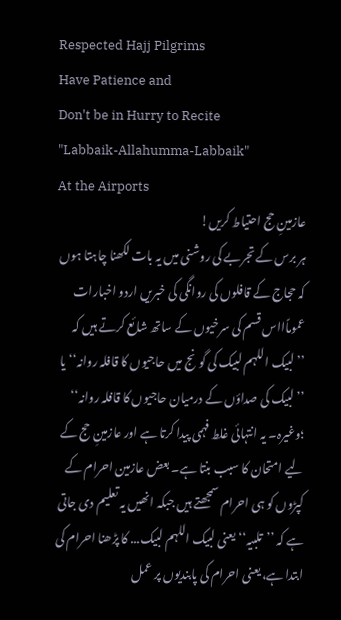Respected Hajj Pilgrims
Have Patience and
Don't be in Hurry to Recite
"Labbaik-Allahumma-Labbaik"
At the Airports
عازمینِ حج احتیاط کریں!
ہر برس کے تجربے کی روشنی میں یہ بات لکھنا چاہتا ہوں کہ حجاج کے قافلوں کی روانگی کی خبریں اردو اخبارات عموماًااس قسم کی سرخیوں کے ساتھ شائع کرتے ہیں کہ ’’لبیک اللہم لبیک کی گونج میں حاجیوں کا قافلہ روانہ‘‘ یا ’’لبیک کی صداؤں کے درمیان حاجیوں کا قافلہ روانہ‘‘ ؛وغیرہ۔ یہ انتہائی غلط فہمی پیدا کرتا ہے اور عازمینِ حج کے لیے امتحان کا سبب بنتا ہے۔ بعض عازمین احرام کے کپڑوں کو ہی احرام سمجھتے ہیں جبکہ انھیں یہ تعلیم دی جاتی ہے کہ ’’تلبیہ‘‘ یعنی لبیک اللہم لبیک... کا پڑھنا احرام کی ابتدا ہے، یعنی احرام کی پابندیوں پر عمل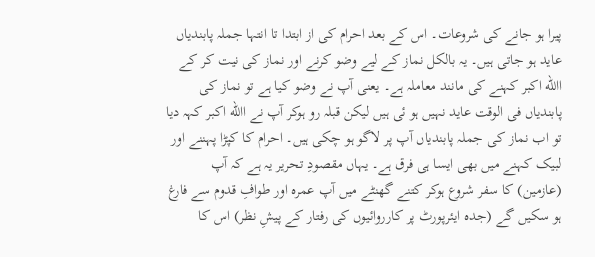پیرا ہو جانے کی شروعات۔ اس کے بعد احرام کی از ابتدا تا انتہا جملہ پابندیاں عاید ہو جاتی ہیں۔ یہ بالکل نماز کے لیے وضو کرنے اور نماز کی نیت کر کے االله اکبر کہنے کی مانند معاملہ ہے۔ یعنی آپ نے وضو کیا ہے تو نماز کی پابندیاں فی الوقت عاید نہیں ہو ئی ہیں لیکن قبلہ رو ہوکر آپ نے االله اکبر کہہ دیا تو اب نماز کی جملہ پابندیاں آپ پر لاگو ہو چکی ہیں۔ احرام کا کپڑا پہننے اور لبیک کہنے میں بھی ایسا ہی فرق ہے۔ یہاں مقصودِ تحریر یہ ہے کہ آپ (عازمین) کا سفر شروع ہوکر کتنے گھنٹے میں آپ عمرہ اور طوافِ قدوم سے فارغ ہو سکیں گے (جدہ ایئرپورٹ پر کارروائیوں کی رفتار کے پیشِ نظر) اس کا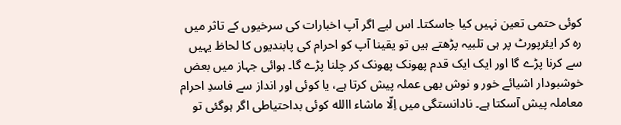کوئی حتمی تعین نہیں کیا جاسکتا۔ اس لیے اگر آپ اخبارات کی سرخیوں کے تاثر میں رہ کر ایئرپورٹ پر ہی تلبیہ پڑھتے ہیں تو یقینا آپ کو احرام کی پابندیوں کا لحاظ یہیں سے کرنا پڑے گا اور ایک ایک قدم پھونک پھونک کر چلنا پڑے گا۔ ہوائی جہاز میں بعض خوشبودار اشیائے خور و نوش بھی عملہ پیش کرتا ہے، یا کوئی اور انداز سے فاسدِ احرام معاملہ پیش آسکتا ہے۔ نادانستگی میں اِلّا ماشاء االله کوئی بداحتیاطی اگر ہوگئی تو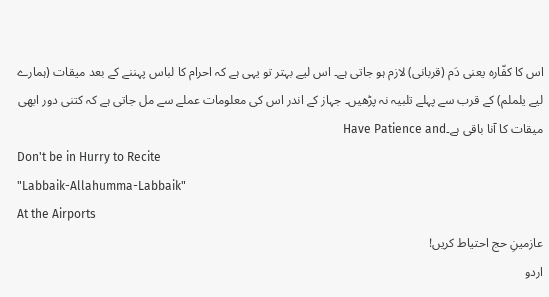اس کا کفّارہ یعنی دَم (قربانی) لازم ہو جاتی ہے۔ اس لیے بہتر تو یہی ہے کہ احرام کا لباس پہننے کے بعد میقات (ہمارے لیے یلملم) کے قرب سے پہلے تلبیہ نہ پڑھیں۔ جہاز کے اندر اس کی معلومات عملے سے مل جاتی ہے کہ کتنی دور ابھی میقات کا آنا باقی ہے۔Have Patience and
Don't be in Hurry to Recite
"Labbaik-Allahumma-Labbaik"
At the Airports
عازمینِ حج احتیاط کریں!
اردو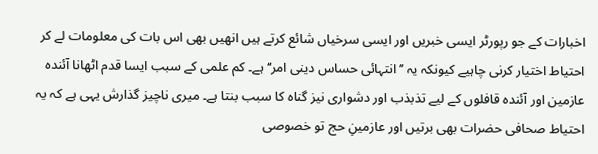اخبارات کے جو رپورٹر ایسی خبریں اور ایسی سرخیاں شائع کرتے ہیں انھیں بھی اس بات کی معلومات لے کر احتیاط اختیار کرنی چاہیے کیونکہ یہ ’’انتہائی حساس دینی امر‘‘ ہے۔ کم علمی کے سبب ایسا قدم اٹھانا آئندہ عازمین اور آئندہ قافلوں کے لیے تذبذب اور دشواری نیز گناہ کا سبب بنتا ہے۔ میری ناچیز گذارش یہی ہے کہ یہ احتیاط صحافی حضرات بھی برتیں اور عازمینِ حج تو خصوصی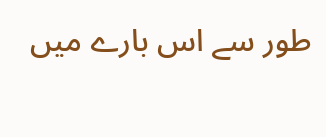طور سے اس بارے میں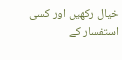خیال رکھیں اور کسی استفسار کے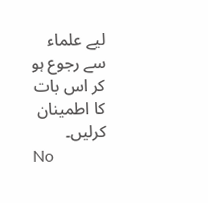لیے علماء سے رجوع ہو کر اس بات کا اطمینان کرلیں۔
No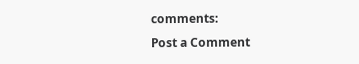comments:
Post a Comment